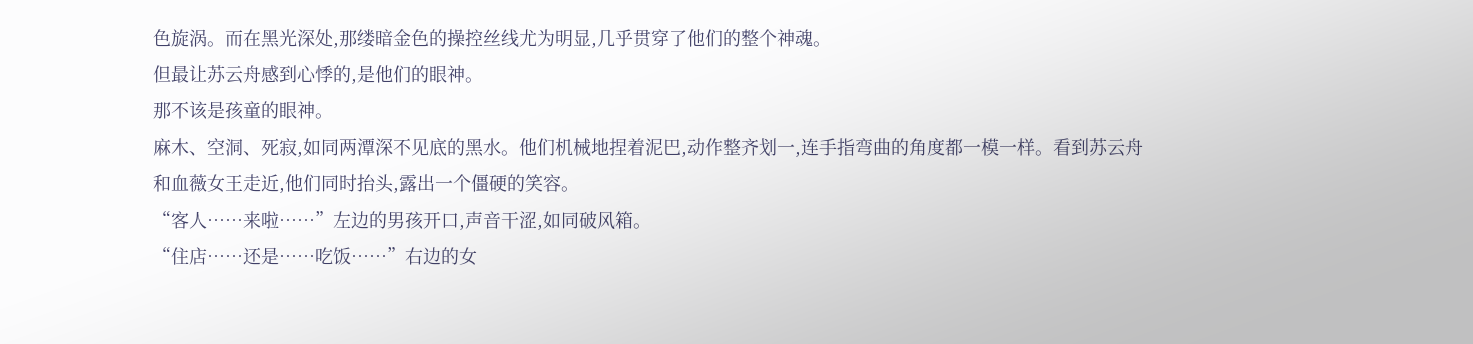色旋涡。而在黑光深处,那缕暗金色的操控丝线尤为明显,几乎贯穿了他们的整个神魂。
但最让苏云舟感到心悸的,是他们的眼神。
那不该是孩童的眼神。
麻木、空洞、死寂,如同两潭深不见底的黑水。他们机械地捏着泥巴,动作整齐划一,连手指弯曲的角度都一模一样。看到苏云舟和血薇女王走近,他们同时抬头,露出一个僵硬的笑容。
“客人……来啦……”左边的男孩开口,声音干涩,如同破风箱。
“住店……还是……吃饭……”右边的女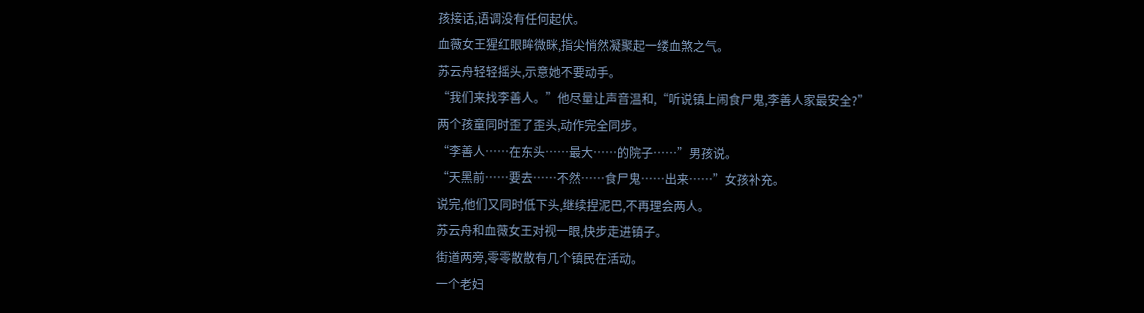孩接话,语调没有任何起伏。
血薇女王猩红眼眸微眯,指尖悄然凝聚起一缕血煞之气。
苏云舟轻轻摇头,示意她不要动手。
“我们来找李善人。”他尽量让声音温和,“听说镇上闹食尸鬼,李善人家最安全?”
两个孩童同时歪了歪头,动作完全同步。
“李善人……在东头……最大……的院子……”男孩说。
“天黑前……要去……不然……食尸鬼……出来……”女孩补充。
说完,他们又同时低下头,继续捏泥巴,不再理会两人。
苏云舟和血薇女王对视一眼,快步走进镇子。
街道两旁,零零散散有几个镇民在活动。
一个老妇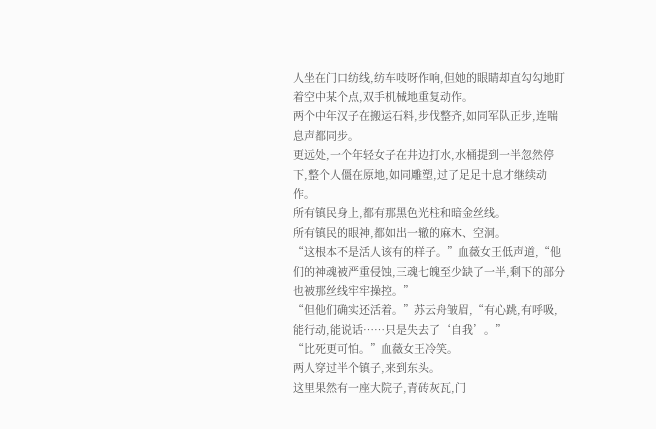人坐在门口纺线,纺车吱呀作响,但她的眼睛却直勾勾地盯着空中某个点,双手机械地重复动作。
两个中年汉子在搬运石料,步伐整齐,如同军队正步,连喘息声都同步。
更远处,一个年轻女子在井边打水,水桶提到一半忽然停下,整个人僵在原地,如同雕塑,过了足足十息才继续动作。
所有镇民身上,都有那黑色光柱和暗金丝线。
所有镇民的眼神,都如出一辙的麻木、空洞。
“这根本不是活人该有的样子。”血薇女王低声道,“他们的神魂被严重侵蚀,三魂七魄至少缺了一半,剩下的部分也被那丝线牢牢操控。”
“但他们确实还活着。”苏云舟皱眉,“有心跳,有呼吸,能行动,能说话……只是失去了‘自我’。”
“比死更可怕。”血薇女王冷笑。
两人穿过半个镇子,来到东头。
这里果然有一座大院子,青砖灰瓦,门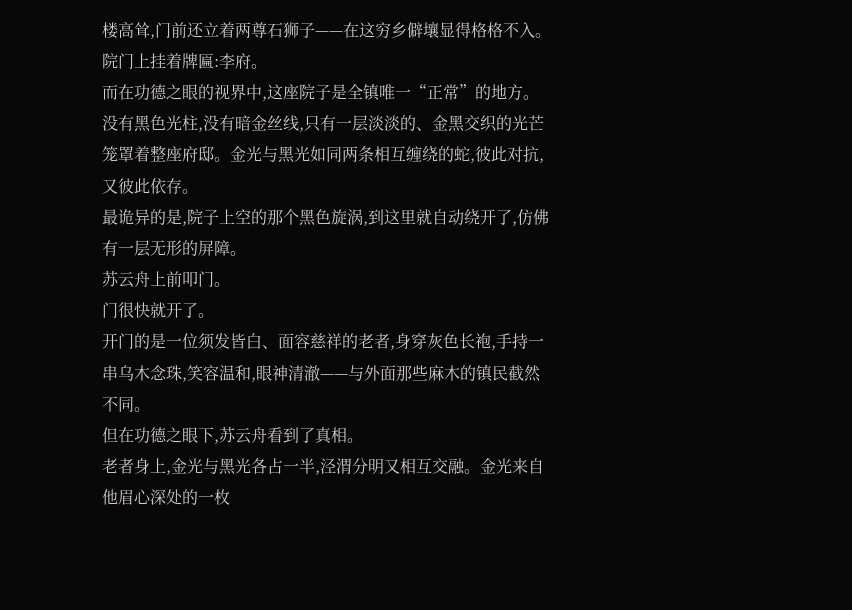楼高耸,门前还立着两尊石狮子——在这穷乡僻壤显得格格不入。
院门上挂着牌匾:李府。
而在功德之眼的视界中,这座院子是全镇唯一“正常”的地方。
没有黑色光柱,没有暗金丝线,只有一层淡淡的、金黑交织的光芒笼罩着整座府邸。金光与黑光如同两条相互缠绕的蛇,彼此对抗,又彼此依存。
最诡异的是,院子上空的那个黑色旋涡,到这里就自动绕开了,仿佛有一层无形的屏障。
苏云舟上前叩门。
门很快就开了。
开门的是一位须发皆白、面容慈祥的老者,身穿灰色长袍,手持一串乌木念珠,笑容温和,眼神清澈——与外面那些麻木的镇民截然不同。
但在功德之眼下,苏云舟看到了真相。
老者身上,金光与黑光各占一半,泾渭分明又相互交融。金光来自他眉心深处的一枚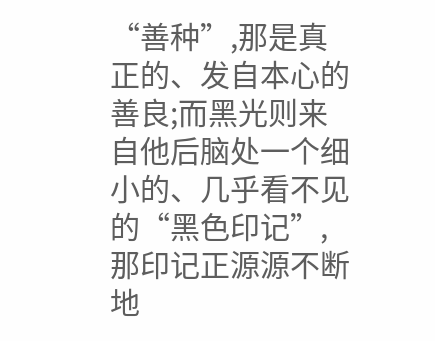“善种”,那是真正的、发自本心的善良;而黑光则来自他后脑处一个细小的、几乎看不见的“黑色印记”,那印记正源源不断地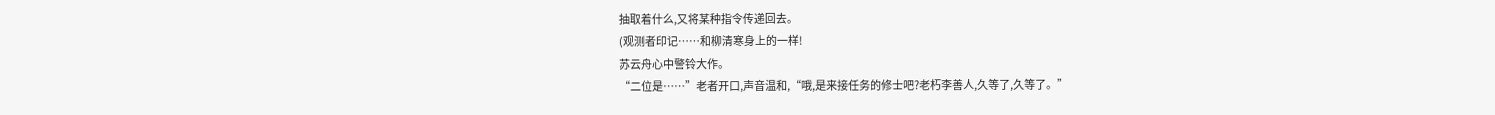抽取着什么,又将某种指令传递回去。
(观测者印记……和柳清寒身上的一样!
苏云舟心中警铃大作。
“二位是……”老者开口,声音温和,“哦,是来接任务的修士吧?老朽李善人,久等了,久等了。”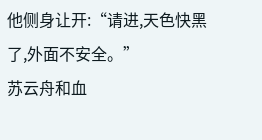他侧身让开:“请进,天色快黑了,外面不安全。”
苏云舟和血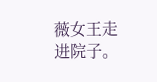薇女王走进院子。